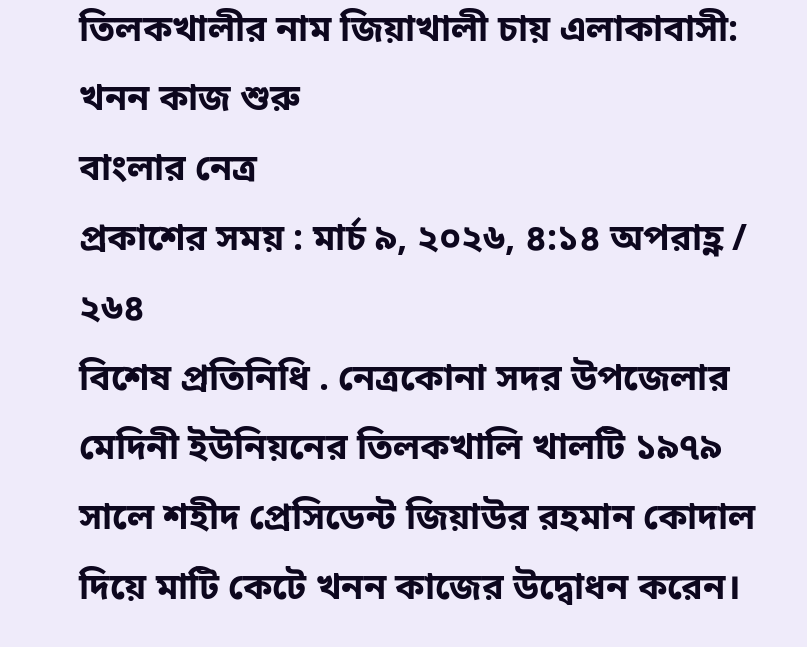তিলকখালীর নাম জিয়াখালী চায় এলাকাবাসী: খনন কাজ শুরু
বাংলার নেত্র
প্রকাশের সময় : মার্চ ৯, ২০২৬, ৪:১৪ অপরাহ্ণ /
২৬৪
বিশেষ প্রতিনিধি . নেত্রকোনা সদর উপজেলার মেদিনী ইউনিয়নের তিলকখালি খালটি ১৯৭৯ সালে শহীদ প্রেসিডেন্ট জিয়াউর রহমান কোদাল দিয়ে মাটি কেটে খনন কাজের উদ্বোধন করেন।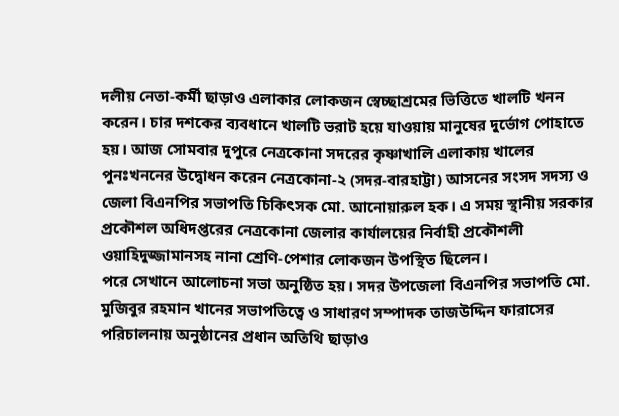দলীয় নেতা-কর্মী ছাড়াও এলাকার লোকজন স্বেচ্ছাশ্রমের ভিত্তিতে খালটি খনন করেন। চার দশকের ব্যবধানে খালটি ভরাট হয়ে যাওয়ায় মানুষের দুর্ভোগ পোহাতে হয়। আজ সোমবার দুপুরে নেত্রকোনা সদরের কৃষ্ণাখালি এলাকায় খালের পুনঃখননের উদ্বোধন করেন নেত্রকোনা-২ (সদর-বারহাট্টা) আসনের সংসদ সদস্য ও জেলা বিএনপির সভাপতি চিকিৎসক মো. আনোয়ারুল হক। এ সময় স্থানীয় সরকার প্রকৌশল অধিদপ্তরের নেত্রকোনা জেলার কার্যালয়ের নির্বাহী প্রকৌশলী ওয়াহিদুজ্জামানসহ নানা শ্রেণি-পেশার লোকজন উপস্থিত ছিলেন।
পরে সেখানে আলোচনা সভা অনুষ্ঠিত হয়। সদর উপজেলা বিএনপির সভাপতি মো. মুজিবুর রহমান খানের সভাপতিত্বে ও সাধারণ সম্পাদক তাজউদ্দিন ফারাসের পরিচালনায় অনুষ্ঠানের প্রধান অতিথি ছাড়াও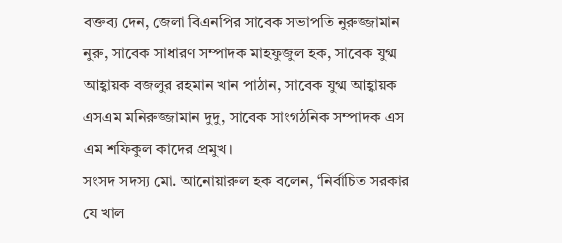বক্তব্য দেন, জেলা বিএনপির সাবেক সভাপতি নুরুজ্জামান নুরু, সাবেক সাধারণ সম্পাদক মাহফুজুল হক, সাবেক যুগ্ম আহ্বায়ক বজলুর রহমান খান পাঠান, সাবেক যুগ্ম আহ্বায়ক এসএম মনিরুজ্জামান দুদু, সাবেক সাংগঠনিক সম্পাদক এস এম শফিকুল কাদের প্রমুখ।
সংসদ সদস্য মো. আনোয়ারুল হক বলেন, ‘নির্বাচিত সরকার যে খাল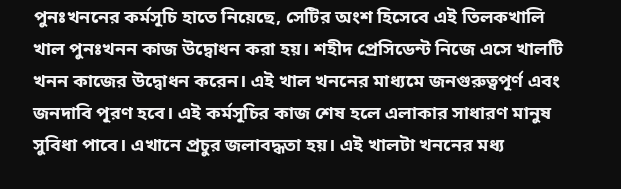পুনঃখননের কর্মসূচি হাতে নিয়েছে, সেটির অংশ হিসেবে এই তিলকখালি খাল পুনঃখনন কাজ উদ্বোধন করা হয়। শহীদ প্রেসিডেন্ট নিজে এসে খালটি খনন কাজের উদ্বোধন করেন। এই খাল খননের মাধ্যমে জনগুরুত্বপূর্ণ এবং জনদাবি পূরণ হবে। এই কর্মসূচির কাজ শেষ হলে এলাকার সাধারণ মানুষ সুবিধা পাবে। এখানে প্রচুর জলাবদ্ধতা হয়। এই খালটা খননের মধ্য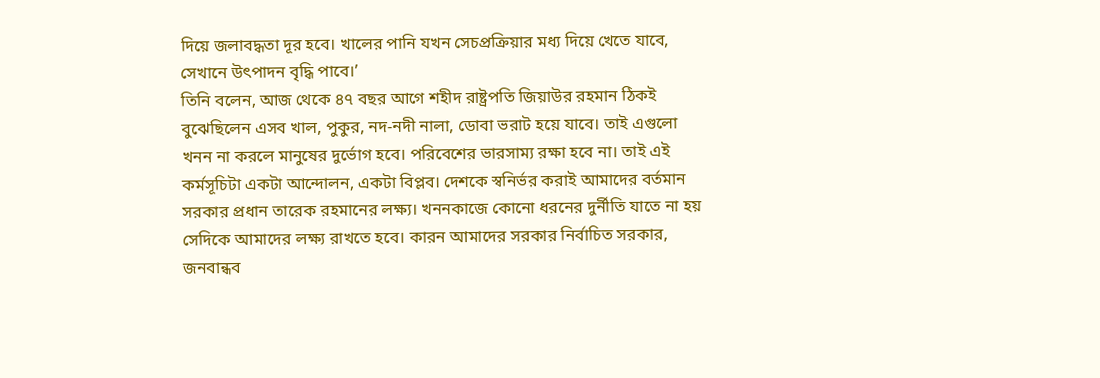দিয়ে জলাবদ্ধতা দূর হবে। খালের পানি যখন সেচপ্রক্রিয়ার মধ্য দিয়ে খেতে যাবে, সেখানে উৎপাদন বৃদ্ধি পাবে।’
তিনি বলেন, আজ থেকে ৪৭ বছর আগে শহীদ রাষ্ট্রপতি জিয়াউর রহমান ঠিকই বুঝেছিলেন এসব খাল, পুকুর, নদ-নদী নালা, ডোবা ভরাট হয়ে যাবে। তাই এগুলো খনন না করলে মানুষের দুর্ভোগ হবে। পরিবেশের ভারসাম্য রক্ষা হবে না। তাই এই কর্মসূচিটা একটা আন্দোলন, একটা বিপ্লব। দেশকে স্বনির্ভর করাই আমাদের বর্তমান সরকার প্রধান তারেক রহমানের লক্ষ্য। খননকাজে কোনো ধরনের দুর্নীতি যাতে না হয় সেদিকে আমাদের লক্ষ্য রাখতে হবে। কারন আমাদের সরকার নির্বাচিত সরকার, জনবান্ধব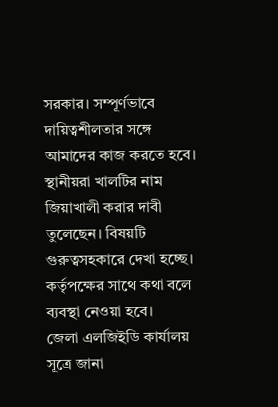সরকার। সম্পূর্ণভাবে দায়িত্বশীলতার সঙ্গে আমাদের কাজ করতে হবে। স্থানীয়রা খালটির নাম জিয়াখালী করার দাবী তুলেছেন। বিষয়টি গুরুত্বসহকারে দেখা হচ্ছে। কর্তৃপক্ষের সাথে কথা বলে ব্যবস্থা নেওয়া হবে।
জেলা এলজিইডি কার্যালয় সূত্রে জানা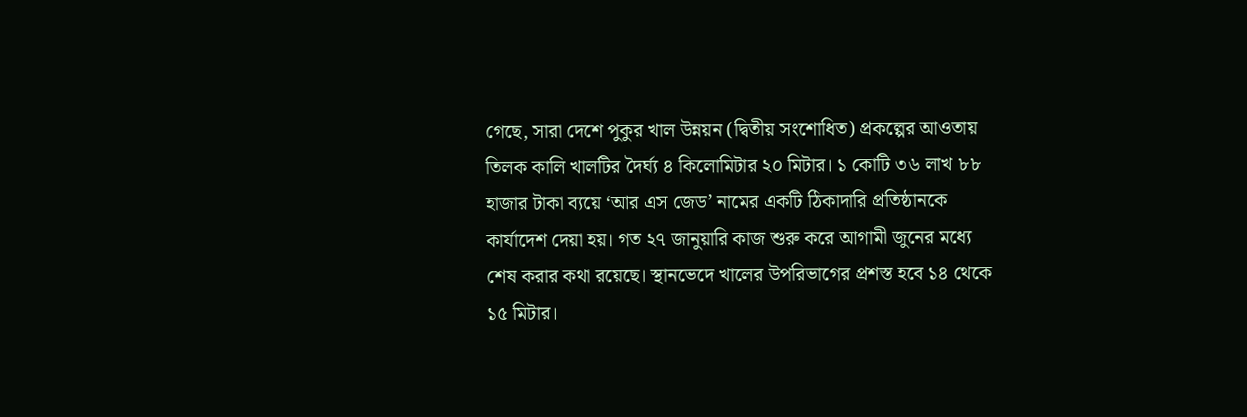গেছে, সারা দেশে পুকুর খাল উন্নয়ন (দ্বিতীয় সংশোধিত) প্রকল্পের আওতায় তিলক কালি খালটির দৈর্ঘ্য ৪ কিলোমিটার ২০ মিটার। ১ কোটি ৩৬ লাখ ৮৮ হাজার টাকা ব্যয়ে ‘আর এস জেড’ নামের একটি ঠিকাদারি প্রতিষ্ঠানকে কার্যাদেশ দেয়া হয়। গত ২৭ জানুয়ারি কাজ শুরু করে আগামী জুনের মধ্যে শেষ করার কথা রয়েছে। স্থানভেদে খালের উপরিভাগের প্রশস্ত হবে ১৪ থেকে ১৫ মিটার।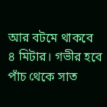আর বটমে থাকবে ৪ মিটার। গভীর হবে পাঁচ থেকে সাত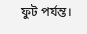ফুট পর্যন্ত।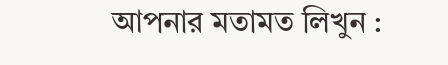আপনার মতামত লিখুন :